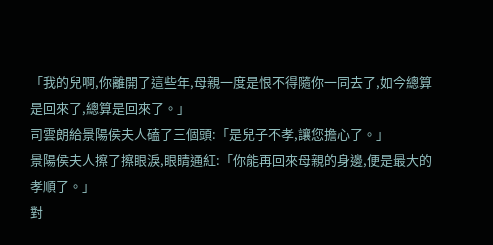「我的兒啊,你離開了這些年,母親一度是恨不得隨你一同去了,如今總算是回來了,總算是回來了。」
司雲朗給景陽侯夫人磕了三個頭:「是兒子不孝,讓您擔心了。」
景陽侯夫人擦了擦眼淚,眼睛通紅:「你能再回來母親的身邊,便是最大的孝順了。」
對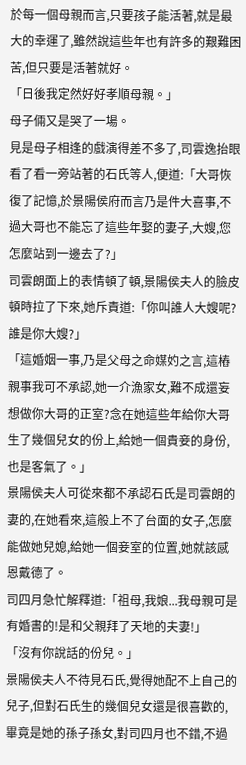於每一個母親而言,只要孩子能活著,就是最大的幸運了,雖然說這些年也有許多的艱難困苦,但只要是活著就好。
「日後我定然好好孝順母親。」
母子倆又是哭了一場。
見是母子相逢的戲演得差不多了,司雲逸抬眼看了看一旁站著的石氏等人,便道:「大哥恢復了記憶,於景陽侯府而言乃是件大喜事,不過大哥也不能忘了這些年娶的妻子,大嫂,您怎麼站到一邊去了?」
司雲朗面上的表情頓了頓,景陽侯夫人的臉皮頓時拉了下來,她斥責道:「你叫誰人大嫂呢?誰是你大嫂?」
「這婚姻一事,乃是父母之命媒妁之言,這樁親事我可不承認,她一介漁家女,難不成還妄想做你大哥的正室?念在她這些年給你大哥生了幾個兒女的份上,給她一個貴妾的身份,也是客氣了。」
景陽侯夫人可從來都不承認石氏是司雲朗的妻的,在她看來,這般上不了台面的女子,怎麼能做她兒媳,給她一個妾室的位置,她就該感恩戴德了。
司四月急忙解釋道:「祖母,我娘...我母親可是有婚書的!是和父親拜了天地的夫妻!」
「沒有你說話的份兒。」
景陽侯夫人不待見石氏,覺得她配不上自己的兒子,但對石氏生的幾個兒女還是很喜歡的,畢竟是她的孫子孫女,對司四月也不錯,不過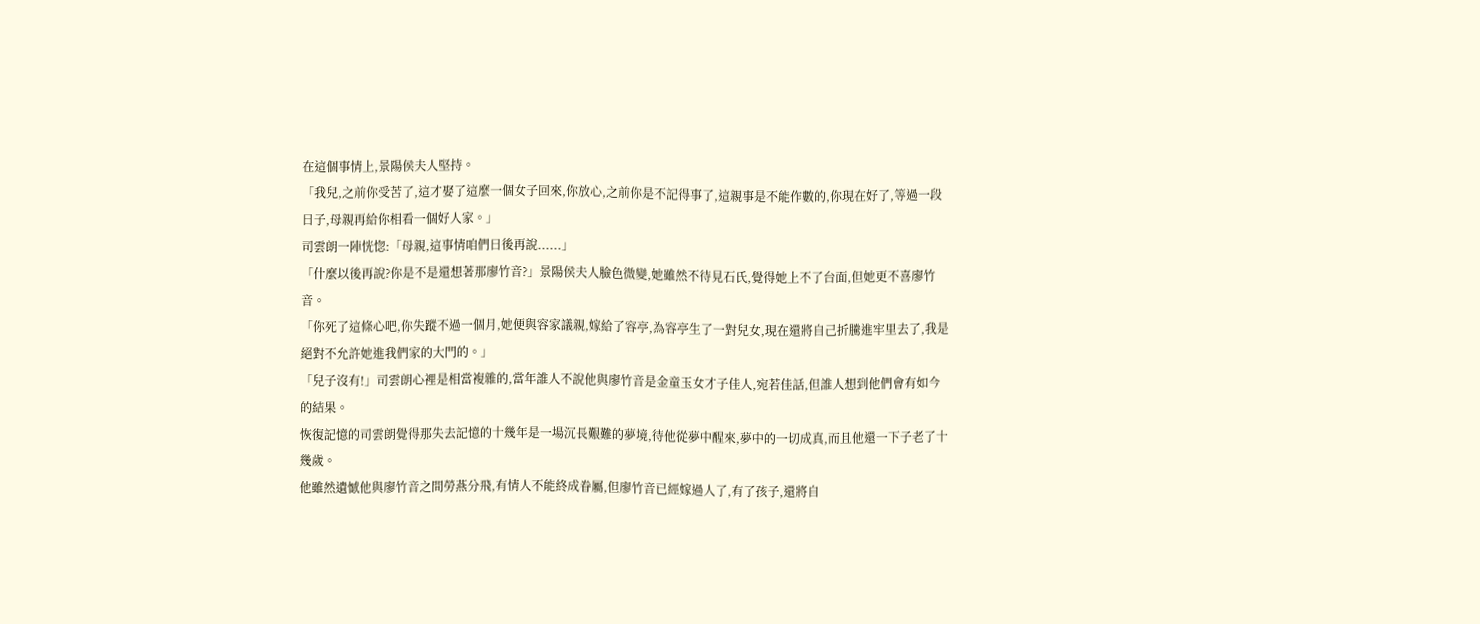在這個事情上,景陽侯夫人堅持。
「我兒,之前你受苦了,這才娶了這麼一個女子回來,你放心,之前你是不記得事了,這親事是不能作數的,你現在好了,等過一段日子,母親再給你相看一個好人家。」
司雲朗一陣恍惚:「母親,這事情咱們日後再說......」
「什麼以後再說?你是不是還想著那廖竹音?」景陽侯夫人臉色微變,她雖然不待見石氏,覺得她上不了台面,但她更不喜廖竹音。
「你死了這條心吧,你失蹤不過一個月,她便與容家議親,嫁給了容亭,為容亭生了一對兒女,現在還將自己折騰進牢里去了,我是絕對不允許她進我們家的大門的。」
「兒子沒有!」司雲朗心裡是相當複雜的,當年誰人不說他與廖竹音是金童玉女才子佳人,宛若佳話,但誰人想到他們會有如今的結果。
恢復記憶的司雲朗覺得那失去記憶的十幾年是一場沉長艱難的夢境,待他從夢中醒來,夢中的一切成真,而且他還一下子老了十幾歲。
他雖然遺憾他與廖竹音之間勞燕分飛,有情人不能終成眷屬,但廖竹音已經嫁過人了,有了孩子,還將自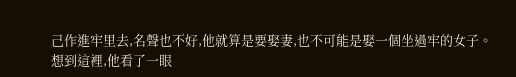己作進牢里去,名聲也不好,他就算是要娶妻,也不可能是娶一個坐過牢的女子。
想到這裡,他看了一眼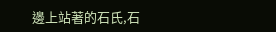邊上站著的石氏,石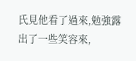氏見他看了過來,勉強露出了一些笑容來,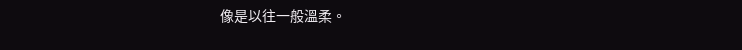像是以往一般溫柔。